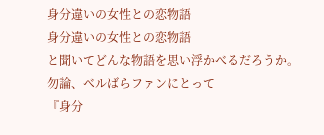身分違いの女性との恋物語
身分違いの女性との恋物語
と聞いてどんな物語を思い浮かべるだろうか。
勿論、ベルばらファンにとって
『身分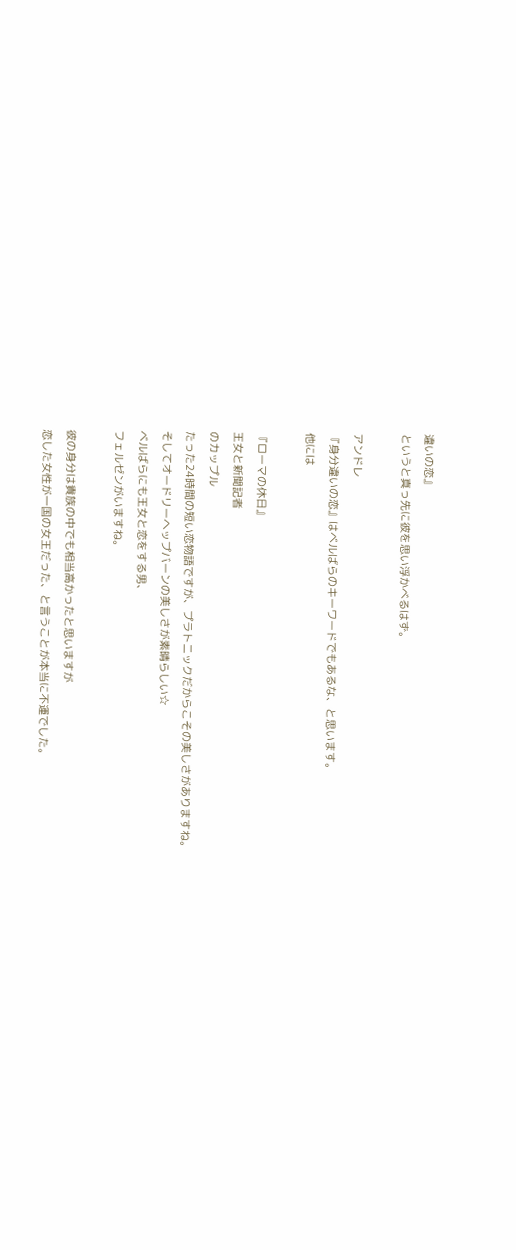違いの恋』
というと真っ先に彼を思い浮かべるはず。

アンドレ
『身分違いの恋』はベルばらのキーワードでもあるな、と思います。
他には

『ローマの休日』
王女と新聞記者
のカップル
たった24時間の短い恋物語ですが、プラトニックだからこその美しさがありますね。
そしてオードリーヘップバーンの美しさが素晴らしい☆
ベルばらにも王女と恋をする男、
フェルゼンがいますね。

彼の身分は貴族の中でも相当高かったと思いますが
恋した女性が一国の女王だった、と言うことが本当に不運でした。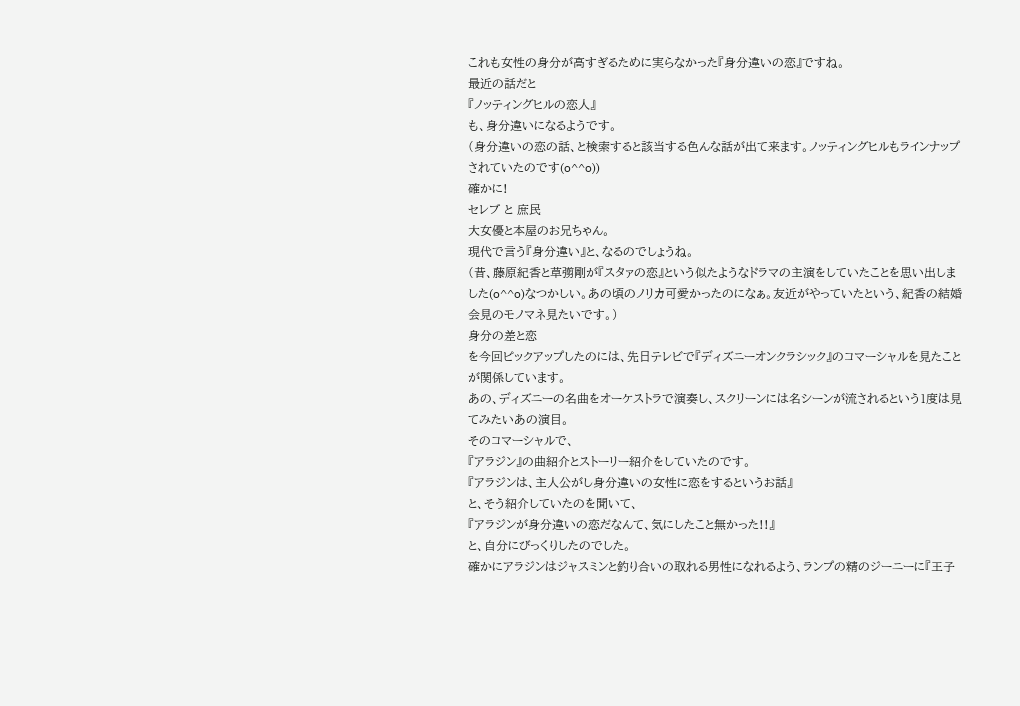これも女性の身分が高すぎるために実らなかった『身分違いの恋』ですね。
最近の話だと
『ノッティングヒルの恋人』
も、身分違いになるようです。
(身分違いの恋の話、と検索すると該当する色んな話が出て来ます。ノッティングヒルもラインナップされていたのです(o^^o))
確かに!
セレブ と 庶民
大女優と本屋のお兄ちゃん。
現代で言う『身分違い』と、なるのでしょうね。
(昔、藤原紀香と草彅剛が『スタァの恋』という似たようなドラマの主演をしていたことを思い出しました(o^^o)なつかしい。あの頃のノリカ可愛かったのになぁ。友近がやっていたという、紀香の結婚会見のモノマネ見たいです。)
身分の差と恋
を今回ピックアップしたのには、先日テレビで『ディズニーオンクラシック』のコマーシャルを見たことが関係しています。
あの、ディズニーの名曲をオーケストラで演奏し、スクリーンには名シーンが流されるという1度は見てみたいあの演目。
そのコマーシャルで、
『アラジン』の曲紹介とストーリー紹介をしていたのです。
『アラジンは、主人公がし身分違いの女性に恋をするというお話』
と、そう紹介していたのを聞いて、
『アラジンが身分違いの恋だなんて、気にしたこと無かった!!』
と、自分にびっくりしたのでした。
確かにアラジンはジャスミンと釣り合いの取れる男性になれるよう、ランプの精のジーニーに『王子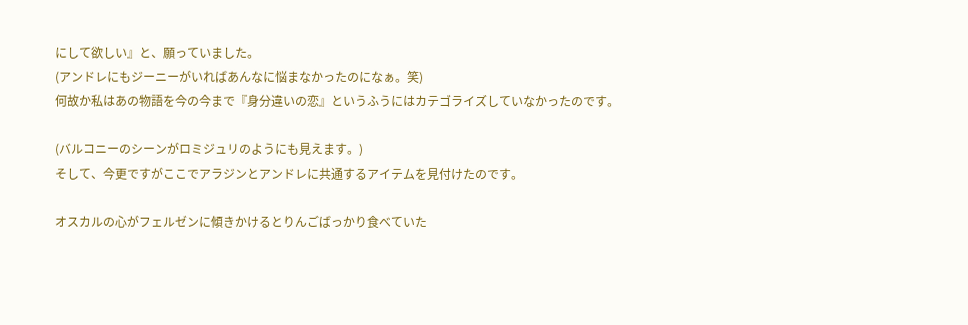にして欲しい』と、願っていました。
(アンドレにもジーニーがいればあんなに悩まなかったのになぁ。笑)
何故か私はあの物語を今の今まで『身分違いの恋』というふうにはカテゴライズしていなかったのです。

(バルコニーのシーンがロミジュリのようにも見えます。)
そして、今更ですがここでアラジンとアンドレに共通するアイテムを見付けたのです。

オスカルの心がフェルゼンに傾きかけるとりんごばっかり食べていた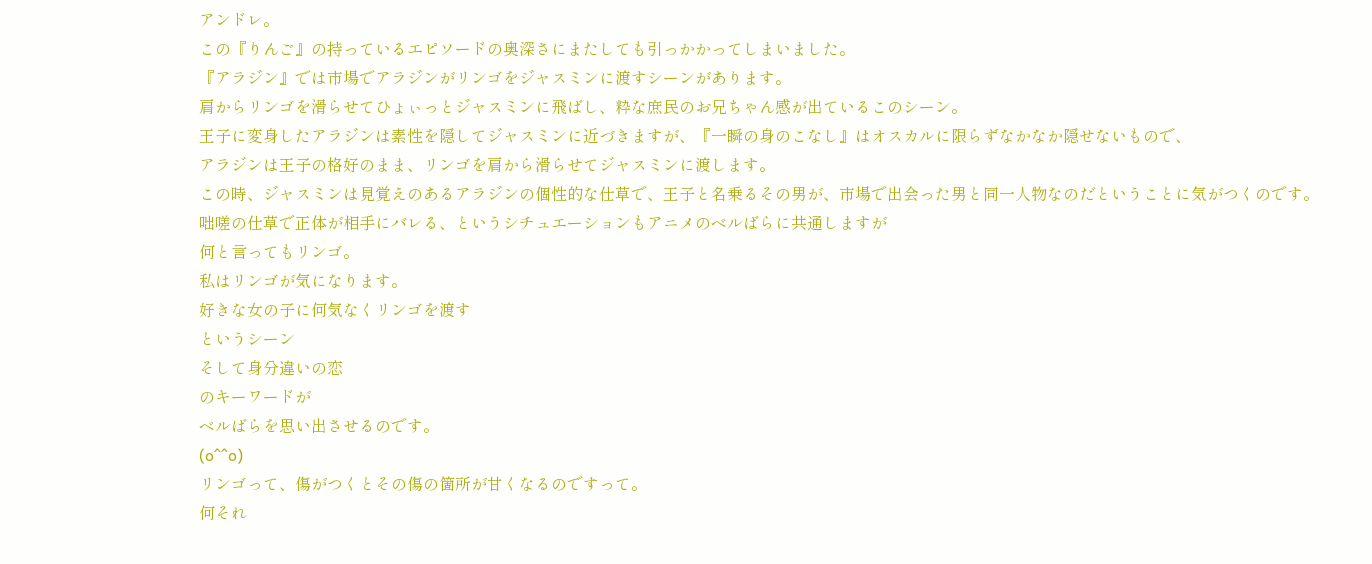アンドレ。
この『りんご』の持っているエピソードの奥深さにまたしても引っかかってしまいました。
『アラジン』では市場でアラジンがリンゴをジャスミンに渡すシーンがあります。
肩からリンゴを滑らせてひょぃっとジャスミンに飛ばし、粋な庶民のお兄ちゃん感が出ているこのシーン。
王子に変身したアラジンは素性を隠してジャスミンに近づきますが、『一瞬の身のこなし』はオスカルに限らずなかなか隠せないもので、
アラジンは王子の格好のまま、リンゴを肩から滑らせてジャスミンに渡します。
この時、ジャスミンは見覚えのあるアラジンの個性的な仕草で、王子と名乗るその男が、市場で出会った男と同一人物なのだということに気がつくのです。
咄嗟の仕草で正体が相手にバレる、というシチュエーションもアニメのベルばらに共通しますが
何と言ってもリンゴ。
私はリンゴが気になります。
好きな女の子に何気なくリンゴを渡す
というシーン
そして身分違いの恋
のキーワードが
ベルばらを思い出させるのです。
(o^^o)
リンゴって、傷がつくとその傷の箇所が甘くなるのですって。
何それ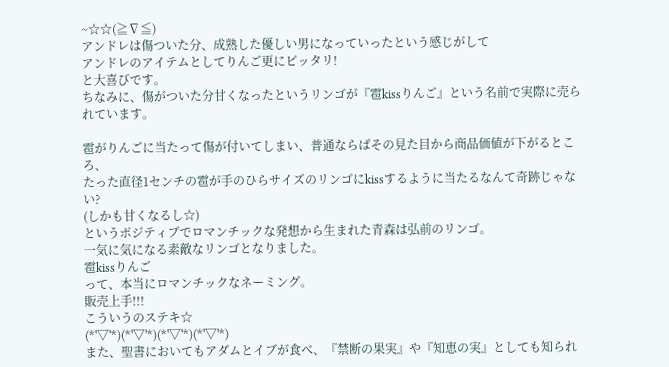~☆☆(≧∇≦)
アンドレは傷ついた分、成熟した優しい男になっていったという感じがして
アンドレのアイテムとしてりんご更にピッタリ!
と大喜びです。
ちなみに、傷がついた分甘くなったというリンゴが『雹kissりんご』という名前で実際に売られています。

雹がりんごに当たって傷が付いてしまい、普通ならばその見た目から商品価値が下がるところ、
たった直径1センチの雹が手のひらサイズのリンゴにkissするように当たるなんて奇跡じゃない?
(しかも甘くなるし☆)
というポジティブでロマンチックな発想から生まれた青森は弘前のリンゴ。
一気に気になる素敵なリンゴとなりました。
雹kissりんご
って、本当にロマンチックなネーミング。
販売上手!!!
こういうのステキ☆
(*'▽'*)(*'▽'*)(*'▽'*)(*'▽'*)
また、聖書においてもアダムとイブが食べ、『禁断の果実』や『知恵の実』としても知られ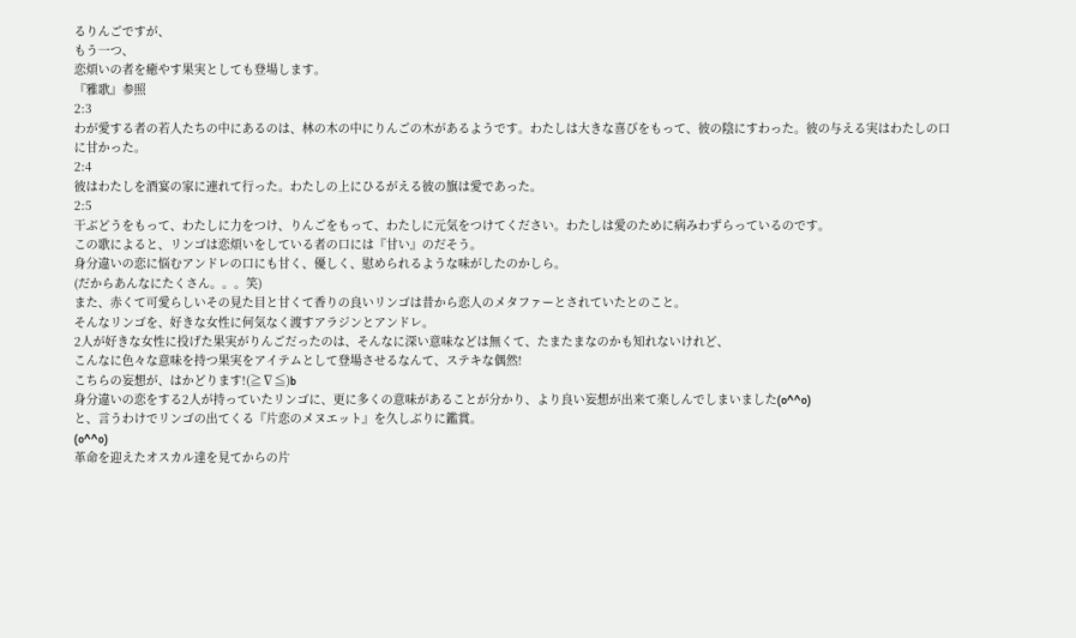るりんごですが、
もう一つ、
恋煩いの者を癒やす果実としても登場します。
『雅歌』参照
2:3
わが愛する者の若人たちの中にあるのは、林の木の中にりんごの木があるようです。わたしは大きな喜びをもって、彼の陰にすわった。彼の与える実はわたしの口に甘かった。
2:4
彼はわたしを酒宴の家に連れて行った。わたしの上にひるがえる彼の旗は愛であった。
2:5
干ぶどうをもって、わたしに力をつけ、りんごをもって、わたしに元気をつけてください。わたしは愛のために病みわずらっているのです。
この歌によると、リンゴは恋煩いをしている者の口には『甘い』のだそう。
身分違いの恋に悩むアンドレの口にも甘く、優しく、慰められるような味がしたのかしら。
(だからあんなにたくさん。。。笑)
また、赤くて可愛らしいその見た目と甘くて香りの良いリンゴは昔から恋人のメタファーとされていたとのこと。
そんなリンゴを、好きな女性に何気なく渡すアラジンとアンドレ。
2人が好きな女性に投げた果実がりんごだったのは、そんなに深い意味などは無くて、たまたまなのかも知れないけれど、
こんなに色々な意味を持つ果実をアイテムとして登場させるなんて、ステキな偶然!
こちらの妄想が、はかどります!(≧∇≦)b
身分違いの恋をする2人が持っていたリンゴに、更に多くの意味があることが分かり、より良い妄想が出来て楽しんでしまいました(o^^o)
と、言うわけでリンゴの出てくる『片恋のメヌエット』を久しぶりに鑑賞。
(o^^o)
革命を迎えたオスカル達を見てからの片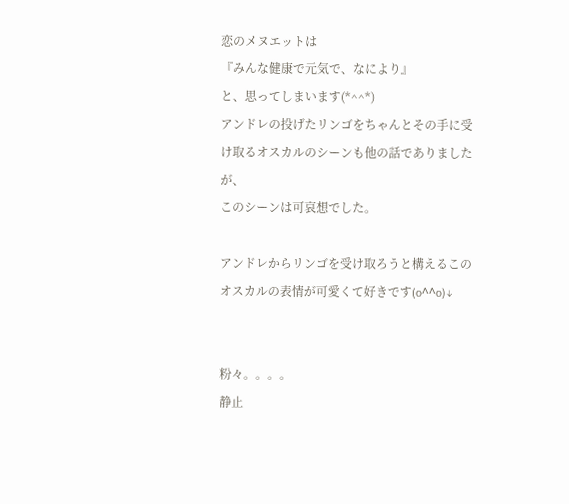恋のメヌエットは
『みんな健康で元気で、なにより』
と、思ってしまいます(*^^*)
アンドレの投げたリンゴをちゃんとその手に受け取るオスカルのシーンも他の話でありましたが、
このシーンは可哀想でした。

アンドレからリンゴを受け取ろうと構えるこのオスカルの表情が可愛くて好きです(o^^o)↓


粉々。。。。
静止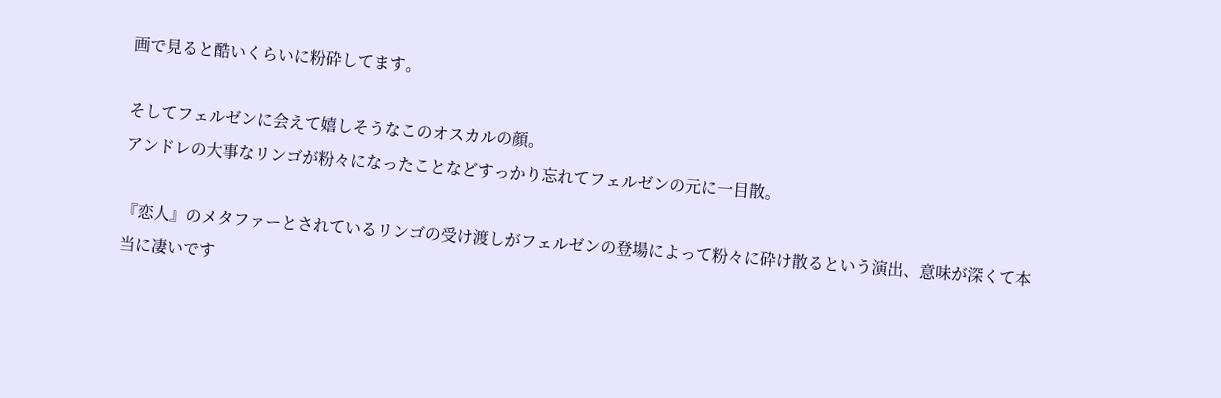画で見ると酷いくらいに粉砕してます。

そしてフェルゼンに会えて嬉しそうなこのオスカルの顔。
アンドレの大事なリンゴが粉々になったことなどすっかり忘れてフェルゼンの元に一目散。

『恋人』のメタファーとされているリンゴの受け渡しがフェルゼンの登場によって粉々に砕け散るという演出、意味が深くて本当に凄いです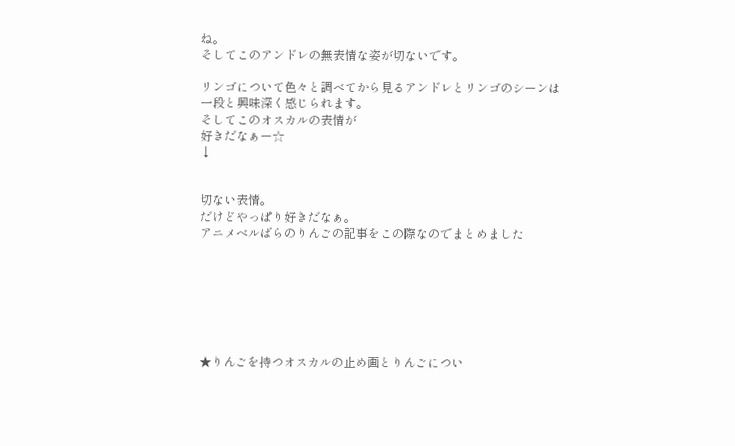ね。
そしてこのアンドレの無表情な姿が切ないです。

リンゴについて色々と調べてから見るアンドレとリンゴのシーンは
一段と興味深く感じられます。
そしてこのオスカルの表情が
好きだなぁー☆
↓


切ない表情。
だけどやっぱり好きだなぁ。
アニメベルばらのりんごの記事をこの際なのでまとめました







★りんごを持つオスカルの止め画とりんごについ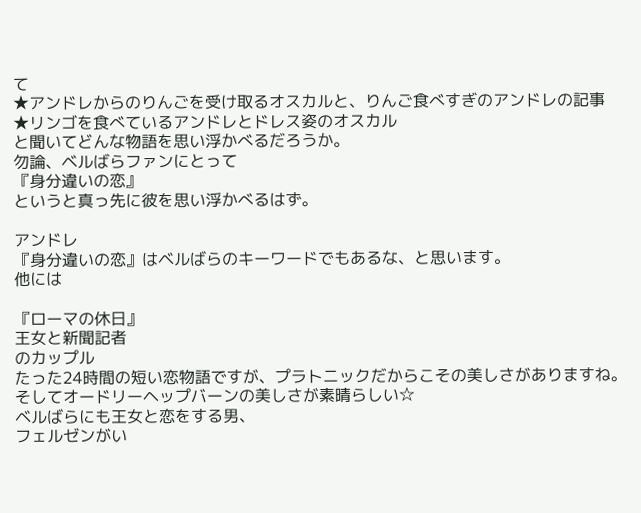て
★アンドレからのりんごを受け取るオスカルと、りんご食べすぎのアンドレの記事
★リンゴを食べているアンドレとドレス姿のオスカル
と聞いてどんな物語を思い浮かべるだろうか。
勿論、ベルばらファンにとって
『身分違いの恋』
というと真っ先に彼を思い浮かべるはず。

アンドレ
『身分違いの恋』はベルばらのキーワードでもあるな、と思います。
他には

『ローマの休日』
王女と新聞記者
のカップル
たった24時間の短い恋物語ですが、プラトニックだからこその美しさがありますね。
そしてオードリーヘップバーンの美しさが素晴らしい☆
ベルばらにも王女と恋をする男、
フェルゼンがい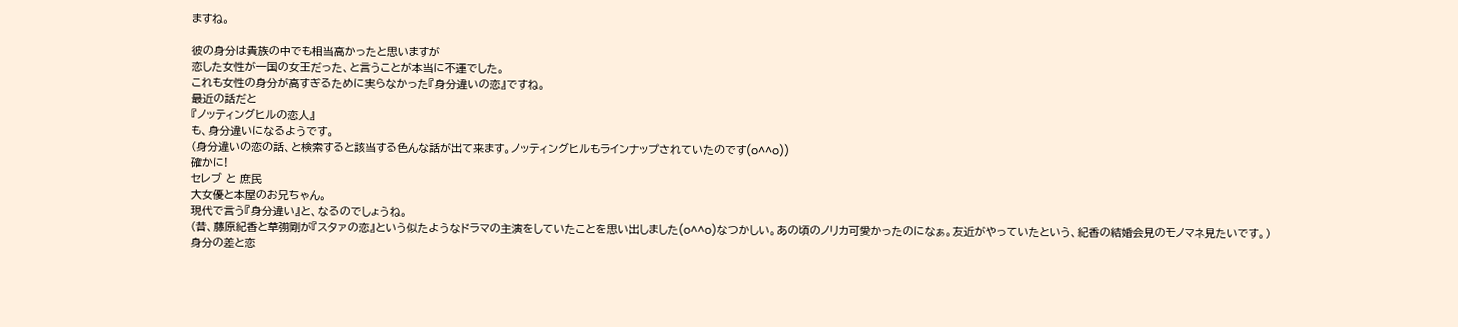ますね。

彼の身分は貴族の中でも相当高かったと思いますが
恋した女性が一国の女王だった、と言うことが本当に不運でした。
これも女性の身分が高すぎるために実らなかった『身分違いの恋』ですね。
最近の話だと
『ノッティングヒルの恋人』
も、身分違いになるようです。
(身分違いの恋の話、と検索すると該当する色んな話が出て来ます。ノッティングヒルもラインナップされていたのです(o^^o))
確かに!
セレブ と 庶民
大女優と本屋のお兄ちゃん。
現代で言う『身分違い』と、なるのでしょうね。
(昔、藤原紀香と草彅剛が『スタァの恋』という似たようなドラマの主演をしていたことを思い出しました(o^^o)なつかしい。あの頃のノリカ可愛かったのになぁ。友近がやっていたという、紀香の結婚会見のモノマネ見たいです。)
身分の差と恋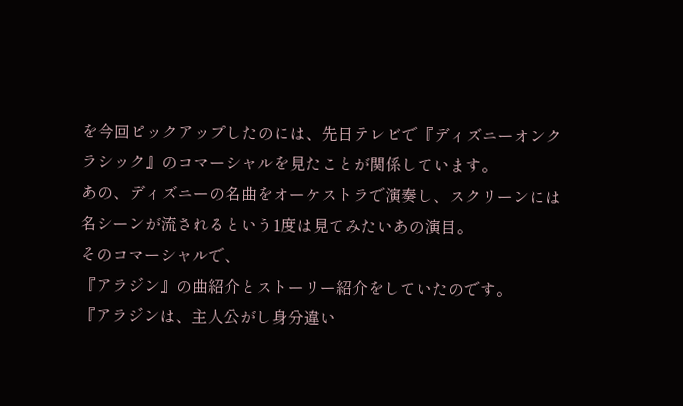を今回ピックアップしたのには、先日テレビで『ディズニーオンクラシック』のコマーシャルを見たことが関係しています。
あの、ディズニーの名曲をオーケストラで演奏し、スクリーンには名シーンが流されるという1度は見てみたいあの演目。
そのコマーシャルで、
『アラジン』の曲紹介とストーリー紹介をしていたのです。
『アラジンは、主人公がし身分違い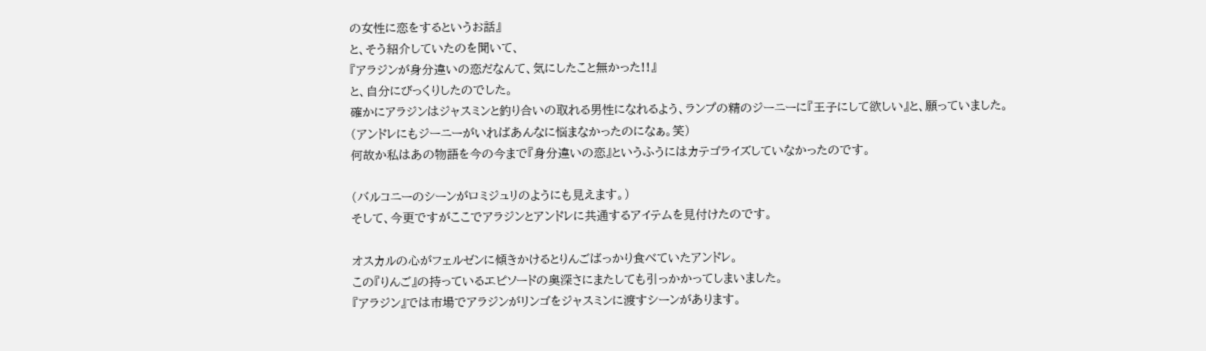の女性に恋をするというお話』
と、そう紹介していたのを聞いて、
『アラジンが身分違いの恋だなんて、気にしたこと無かった!!』
と、自分にびっくりしたのでした。
確かにアラジンはジャスミンと釣り合いの取れる男性になれるよう、ランプの精のジーニーに『王子にして欲しい』と、願っていました。
(アンドレにもジーニーがいればあんなに悩まなかったのになぁ。笑)
何故か私はあの物語を今の今まで『身分違いの恋』というふうにはカテゴライズしていなかったのです。

(バルコニーのシーンがロミジュリのようにも見えます。)
そして、今更ですがここでアラジンとアンドレに共通するアイテムを見付けたのです。

オスカルの心がフェルゼンに傾きかけるとりんごばっかり食べていたアンドレ。
この『りんご』の持っているエピソードの奥深さにまたしても引っかかってしまいました。
『アラジン』では市場でアラジンがリンゴをジャスミンに渡すシーンがあります。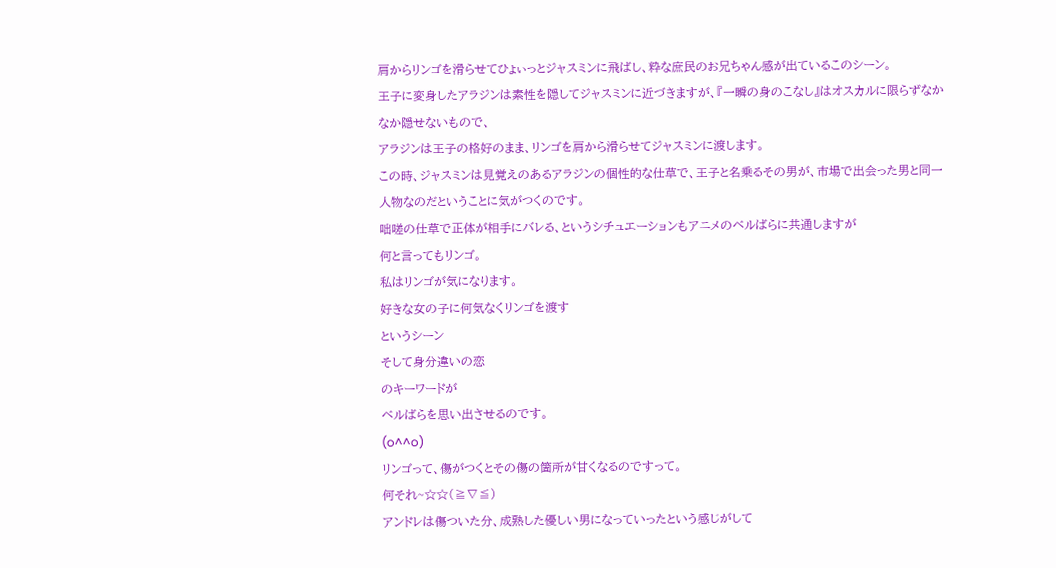肩からリンゴを滑らせてひょぃっとジャスミンに飛ばし、粋な庶民のお兄ちゃん感が出ているこのシーン。
王子に変身したアラジンは素性を隠してジャスミンに近づきますが、『一瞬の身のこなし』はオスカルに限らずなかなか隠せないもので、
アラジンは王子の格好のまま、リンゴを肩から滑らせてジャスミンに渡します。
この時、ジャスミンは見覚えのあるアラジンの個性的な仕草で、王子と名乗るその男が、市場で出会った男と同一人物なのだということに気がつくのです。
咄嗟の仕草で正体が相手にバレる、というシチュエーションもアニメのベルばらに共通しますが
何と言ってもリンゴ。
私はリンゴが気になります。
好きな女の子に何気なくリンゴを渡す
というシーン
そして身分違いの恋
のキーワードが
ベルばらを思い出させるのです。
(o^^o)
リンゴって、傷がつくとその傷の箇所が甘くなるのですって。
何それ~☆☆(≧∇≦)
アンドレは傷ついた分、成熟した優しい男になっていったという感じがして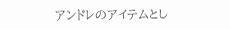アンドレのアイテムとし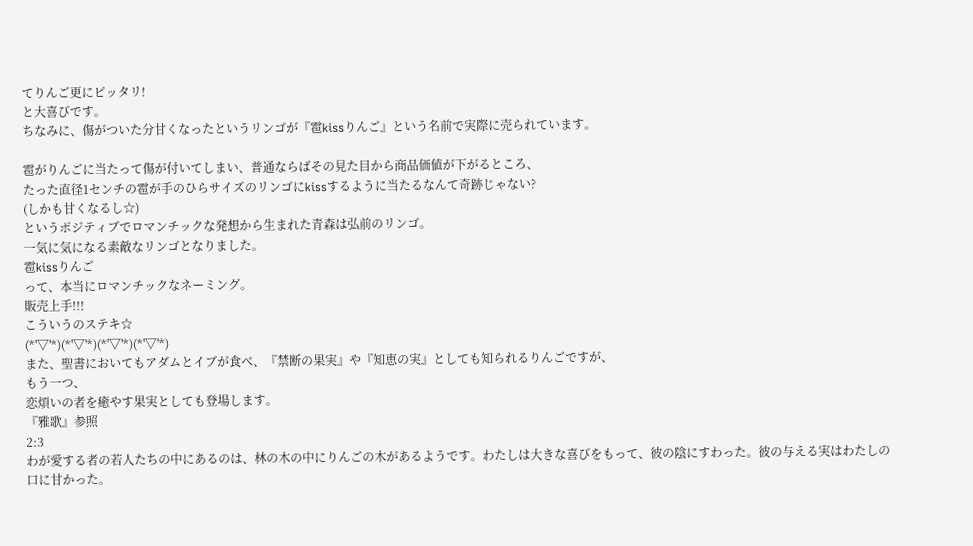てりんご更にピッタリ!
と大喜びです。
ちなみに、傷がついた分甘くなったというリンゴが『雹kissりんご』という名前で実際に売られています。

雹がりんごに当たって傷が付いてしまい、普通ならばその見た目から商品価値が下がるところ、
たった直径1センチの雹が手のひらサイズのリンゴにkissするように当たるなんて奇跡じゃない?
(しかも甘くなるし☆)
というポジティブでロマンチックな発想から生まれた青森は弘前のリンゴ。
一気に気になる素敵なリンゴとなりました。
雹kissりんご
って、本当にロマンチックなネーミング。
販売上手!!!
こういうのステキ☆
(*'▽'*)(*'▽'*)(*'▽'*)(*'▽'*)
また、聖書においてもアダムとイブが食べ、『禁断の果実』や『知恵の実』としても知られるりんごですが、
もう一つ、
恋煩いの者を癒やす果実としても登場します。
『雅歌』参照
2:3
わが愛する者の若人たちの中にあるのは、林の木の中にりんごの木があるようです。わたしは大きな喜びをもって、彼の陰にすわった。彼の与える実はわたしの口に甘かった。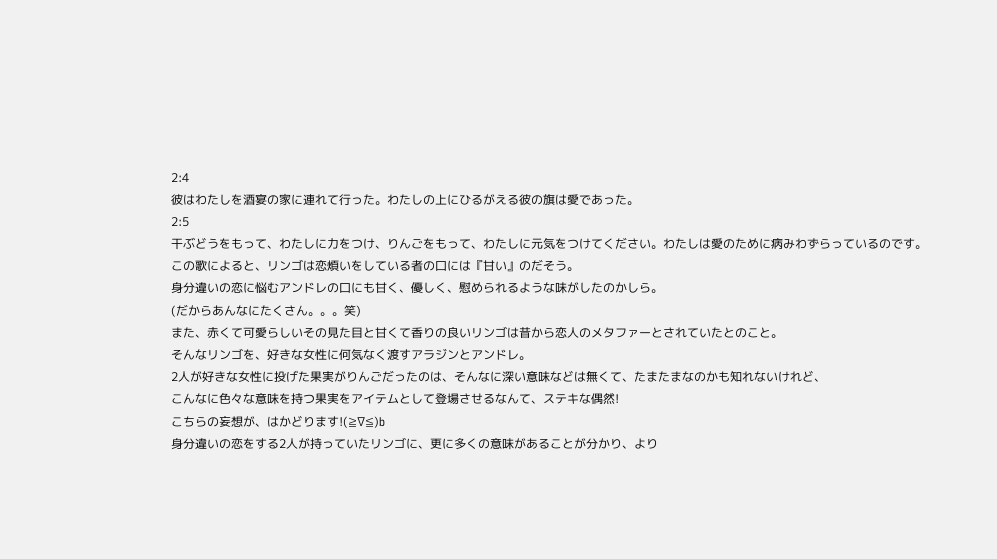2:4
彼はわたしを酒宴の家に連れて行った。わたしの上にひるがえる彼の旗は愛であった。
2:5
干ぶどうをもって、わたしに力をつけ、りんごをもって、わたしに元気をつけてください。わたしは愛のために病みわずらっているのです。
この歌によると、リンゴは恋煩いをしている者の口には『甘い』のだそう。
身分違いの恋に悩むアンドレの口にも甘く、優しく、慰められるような味がしたのかしら。
(だからあんなにたくさん。。。笑)
また、赤くて可愛らしいその見た目と甘くて香りの良いリンゴは昔から恋人のメタファーとされていたとのこと。
そんなリンゴを、好きな女性に何気なく渡すアラジンとアンドレ。
2人が好きな女性に投げた果実がりんごだったのは、そんなに深い意味などは無くて、たまたまなのかも知れないけれど、
こんなに色々な意味を持つ果実をアイテムとして登場させるなんて、ステキな偶然!
こちらの妄想が、はかどります!(≧∇≦)b
身分違いの恋をする2人が持っていたリンゴに、更に多くの意味があることが分かり、より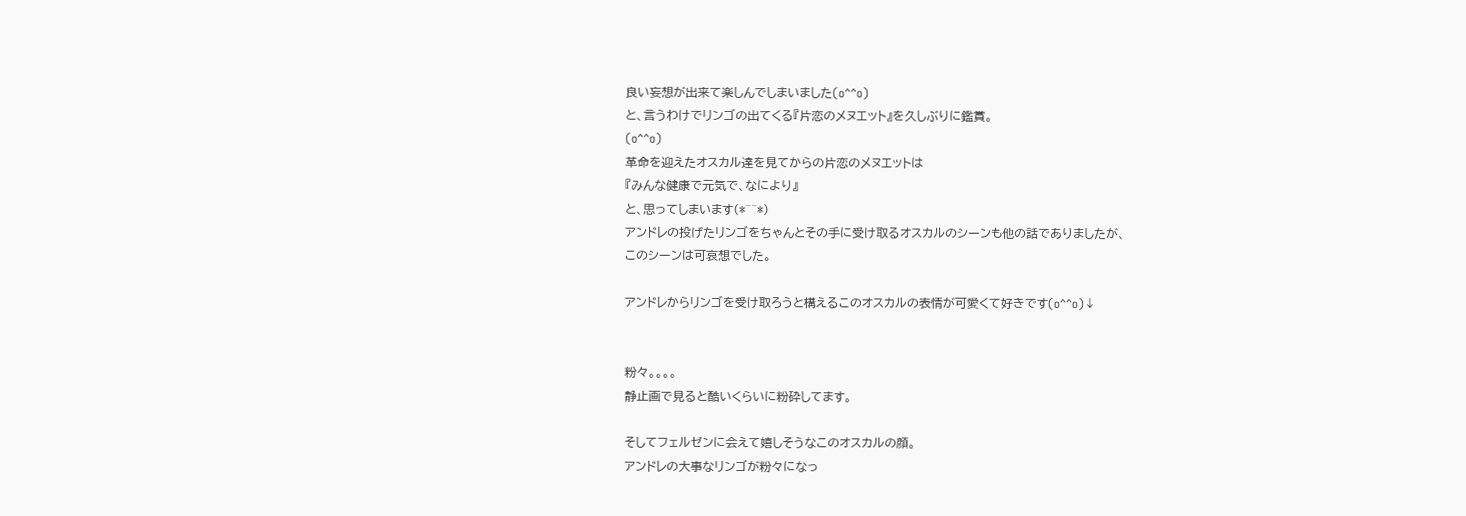良い妄想が出来て楽しんでしまいました(o^^o)
と、言うわけでリンゴの出てくる『片恋のメヌエット』を久しぶりに鑑賞。
(o^^o)
革命を迎えたオスカル達を見てからの片恋のメヌエットは
『みんな健康で元気で、なにより』
と、思ってしまいます(*^^*)
アンドレの投げたリンゴをちゃんとその手に受け取るオスカルのシーンも他の話でありましたが、
このシーンは可哀想でした。

アンドレからリンゴを受け取ろうと構えるこのオスカルの表情が可愛くて好きです(o^^o)↓


粉々。。。。
静止画で見ると酷いくらいに粉砕してます。

そしてフェルゼンに会えて嬉しそうなこのオスカルの顔。
アンドレの大事なリンゴが粉々になっ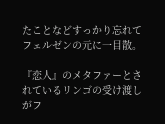たことなどすっかり忘れてフェルゼンの元に一目散。

『恋人』のメタファーとされているリンゴの受け渡しがフ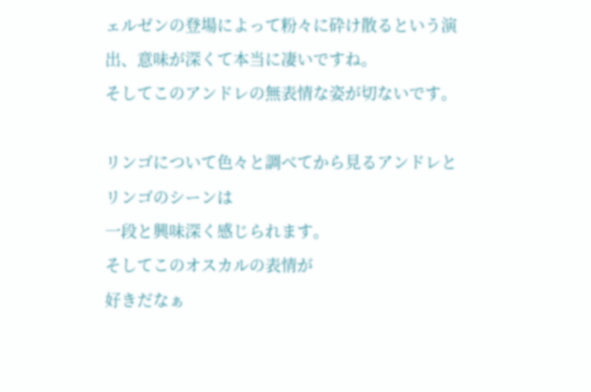ェルゼンの登場によって粉々に砕け散るという演出、意味が深くて本当に凄いですね。
そしてこのアンドレの無表情な姿が切ないです。

リンゴについて色々と調べてから見るアンドレとリンゴのシーンは
一段と興味深く感じられます。
そしてこのオスカルの表情が
好きだなぁ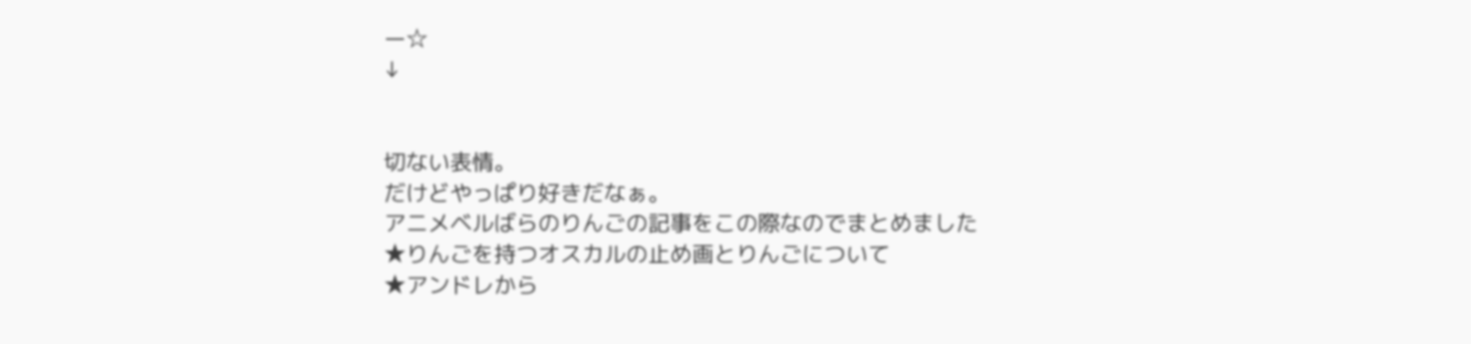ー☆
↓


切ない表情。
だけどやっぱり好きだなぁ。
アニメベルばらのりんごの記事をこの際なのでまとめました
★りんごを持つオスカルの止め画とりんごについて
★アンドレから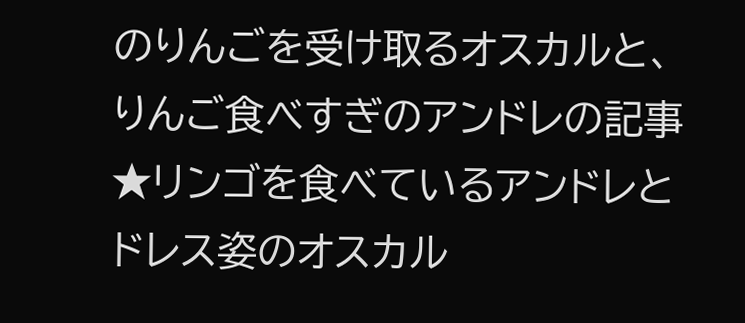のりんごを受け取るオスカルと、りんご食べすぎのアンドレの記事
★リンゴを食べているアンドレとドレス姿のオスカル